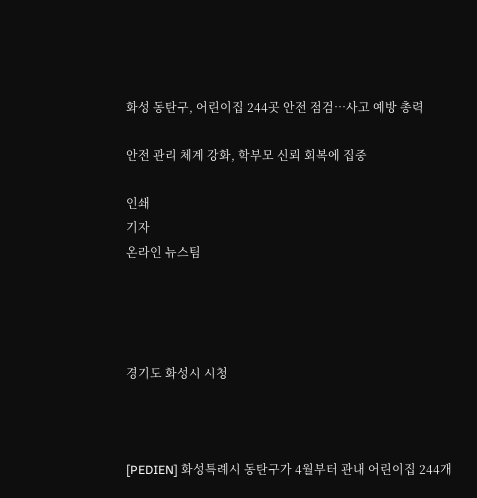화성 동탄구, 어린이집 244곳 안전 점검…사고 예방 총력

안전 관리 체계 강화, 학부모 신뢰 회복에 집중

인쇄
기자
온라인 뉴스팀




경기도 화성시 시청



[PEDIEN] 화성특례시 동탄구가 4월부터 관내 어린이집 244개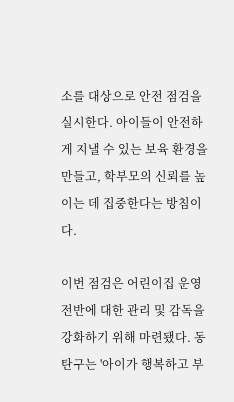소를 대상으로 안전 점검을 실시한다. 아이들이 안전하게 지낼 수 있는 보육 환경을 만들고, 학부모의 신뢰를 높이는 데 집중한다는 방침이다.

이번 점검은 어린이집 운영 전반에 대한 관리 및 감독을 강화하기 위해 마련됐다. 동탄구는 '아이가 행복하고 부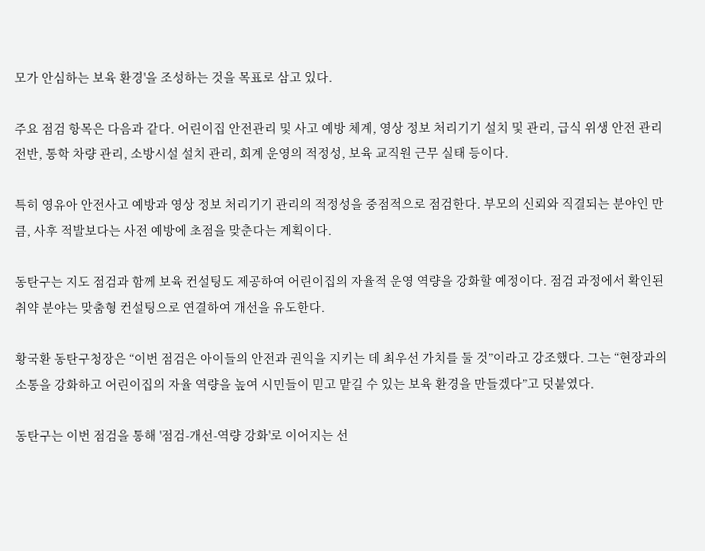모가 안심하는 보육 환경'을 조성하는 것을 목표로 삼고 있다.

주요 점검 항목은 다음과 같다. 어린이집 안전관리 및 사고 예방 체계, 영상 정보 처리기기 설치 및 관리, 급식 위생 안전 관리 전반, 통학 차량 관리, 소방시설 설치 관리, 회계 운영의 적정성, 보육 교직원 근무 실태 등이다.

특히 영유아 안전사고 예방과 영상 정보 처리기기 관리의 적정성을 중점적으로 점검한다. 부모의 신뢰와 직결되는 분야인 만큼, 사후 적발보다는 사전 예방에 초점을 맞춘다는 계획이다.

동탄구는 지도 점검과 함께 보육 컨설팅도 제공하여 어린이집의 자율적 운영 역량을 강화할 예정이다. 점검 과정에서 확인된 취약 분야는 맞춤형 컨설팅으로 연결하여 개선을 유도한다.

황국환 동탄구청장은 “이번 점검은 아이들의 안전과 권익을 지키는 데 최우선 가치를 둘 것”이라고 강조했다. 그는 “현장과의 소통을 강화하고 어린이집의 자율 역량을 높여 시민들이 믿고 맡길 수 있는 보육 환경을 만들겠다”고 덧붙였다.

동탄구는 이번 점검을 통해 '점검-개선-역량 강화'로 이어지는 선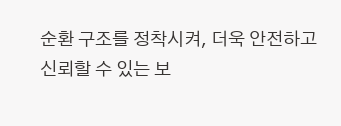순환 구조를 정착시켜, 더욱 안전하고 신뢰할 수 있는 보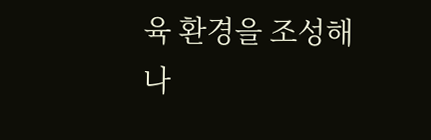육 환경을 조성해 나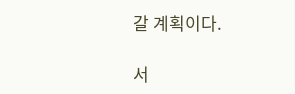갈 계획이다.

서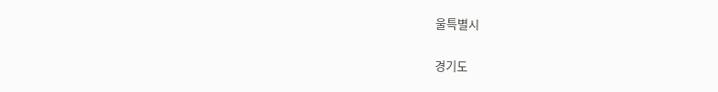울특별시

경기도